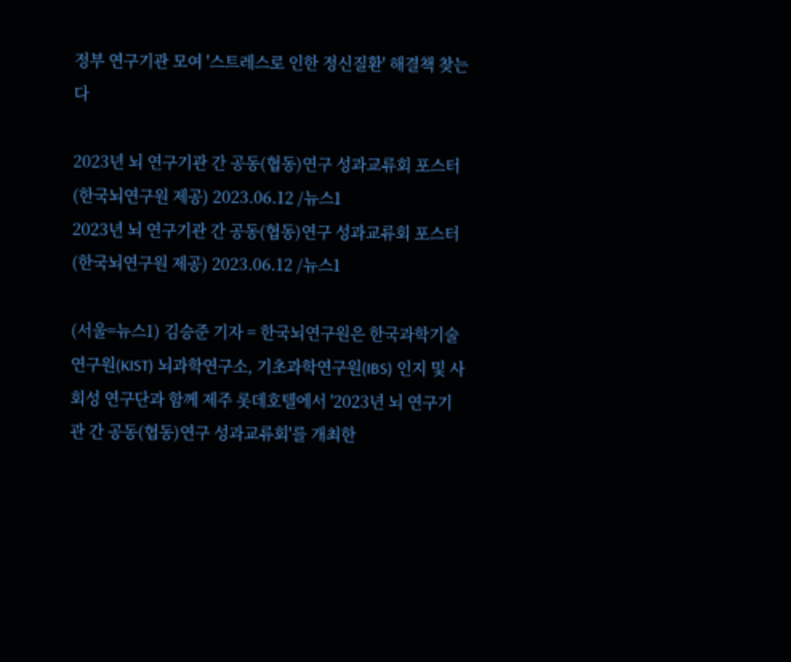정부 연구기관 모여 '스트레스로 인한 정신질환' 해결책 찾는다

2023년 뇌 연구기관 간 공동(협동)연구 성과교류회 포스터 (한국뇌연구원 제공) 2023.06.12 /뉴스1
2023년 뇌 연구기관 간 공동(협동)연구 성과교류회 포스터 (한국뇌연구원 제공) 2023.06.12 /뉴스1

(서울=뉴스1) 김승준 기자 = 한국뇌연구원은 한국과학기술연구원(KIST) 뇌과학연구소, 기초과학연구원(IBS) 인지 및 사회성 연구단과 함께 제주 롯데호텔에서 '2023년 뇌 연구기관 간 공동(협동)연구 성과교류회'를 개최한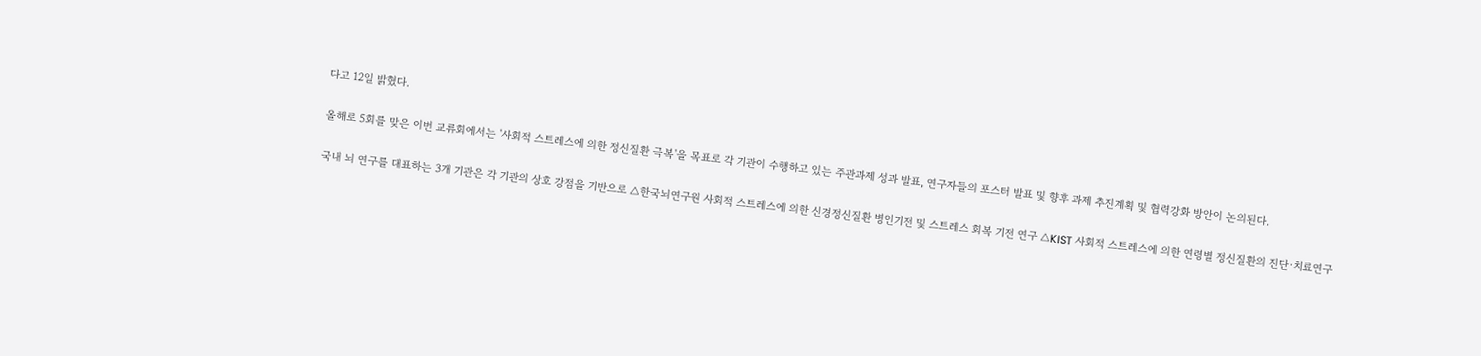다고 12일 밝혔다.

올해로 5회를 맞은 이번 교류회에서는 '사회적 스트레스에 의한 정신질환 극복'을 목표로 각 기관이 수행하고 있는 주관과제 성과 발표, 연구자들의 포스터 발표 및 향후 과제 추진계획 및 협력강화 방안이 논의된다.

국내 뇌 연구를 대표하는 3개 기관은 각 기관의 상호 강점을 기반으로 △한국뇌연구원 사회적 스트레스에 의한 신경정신질환 병인기전 및 스트레스 회복 기전 연구 △KIST 사회적 스트레스에 의한 연령별 정신질환의 진단·치료연구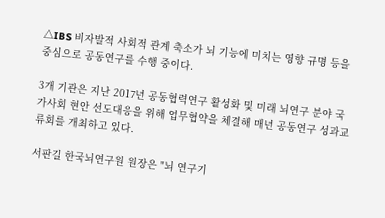△IBS 비자발적 사회적 관계 축소가 뇌 기능에 미치는 영향 규명 등을 중심으로 공동연구를 수행 중이다.

3개 기관은 지난 2017년 공동협력연구 활성화 및 미래 뇌연구 분야 국가사회 현안 선도대응을 위해 업무협약을 체결해 매년 공동연구 성과교류회를 개최하고 있다.

서판길 한국뇌연구원 원장은 "뇌 연구기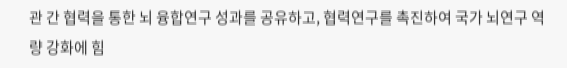관 간 협력을 통한 뇌 융합연구 성과를 공유하고, 협력연구를 촉진하여 국가 뇌연구 역량 강화에 힘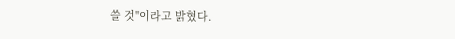쓸 것"이라고 밝혔다.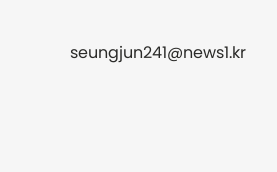seungjun241@news1.kr